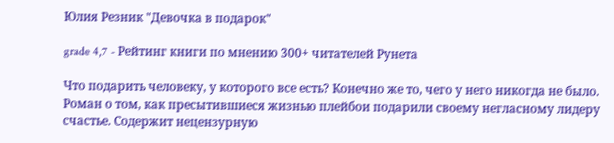Юлия Резник "Девочка в подарок"

grade 4,7 - Рейтинг книги по мнению 300+ читателей Рунета

Что подарить человеку, у которого все есть? Конечно же то, чего у него никогда не было. Роман о том, как пресытившиеся жизнью плейбои подарили своему негласному лидеру счастье. Содержит нецензурную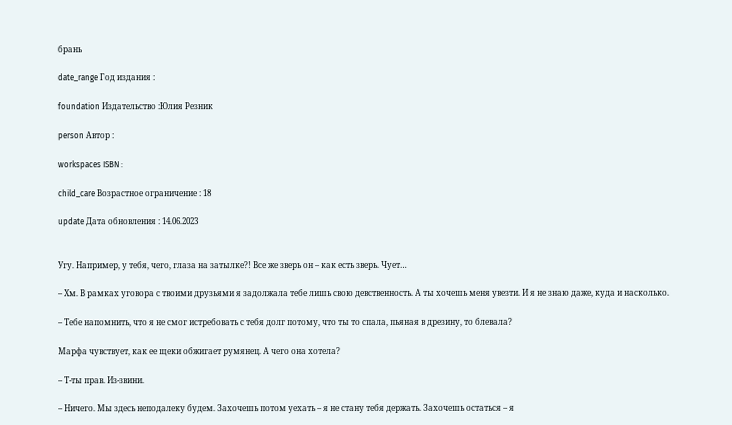брань

date_range Год издания :

foundation Издательство :Юлия Резник

person Автор :

workspaces ISBN :

child_care Возрастное ограничение : 18

update Дата обновления : 14.06.2023


Угу. Например, у тебя, чего, глаза на затылке?! Все же зверь он – как есть зверь. Чует…

– Хм. В рамках уговора с твоими друзьями я задолжала тебе лишь свою девственность. А ты хочешь меня увезти. И я не знаю даже, куда и насколько.

– Тебе напомнить, что я не смог истребовать с тебя долг потому, что ты то спала, пьяная в дрезину, то блевала?

Марфа чувствует, как ее щеки обжигает румянец. А чего она хотела?

– Т-ты прав. Из-звини.

– Ничего. Мы здесь неподалеку будем. Захочешь потом уехать – я не стану тебя держать. Захочешь остаться – я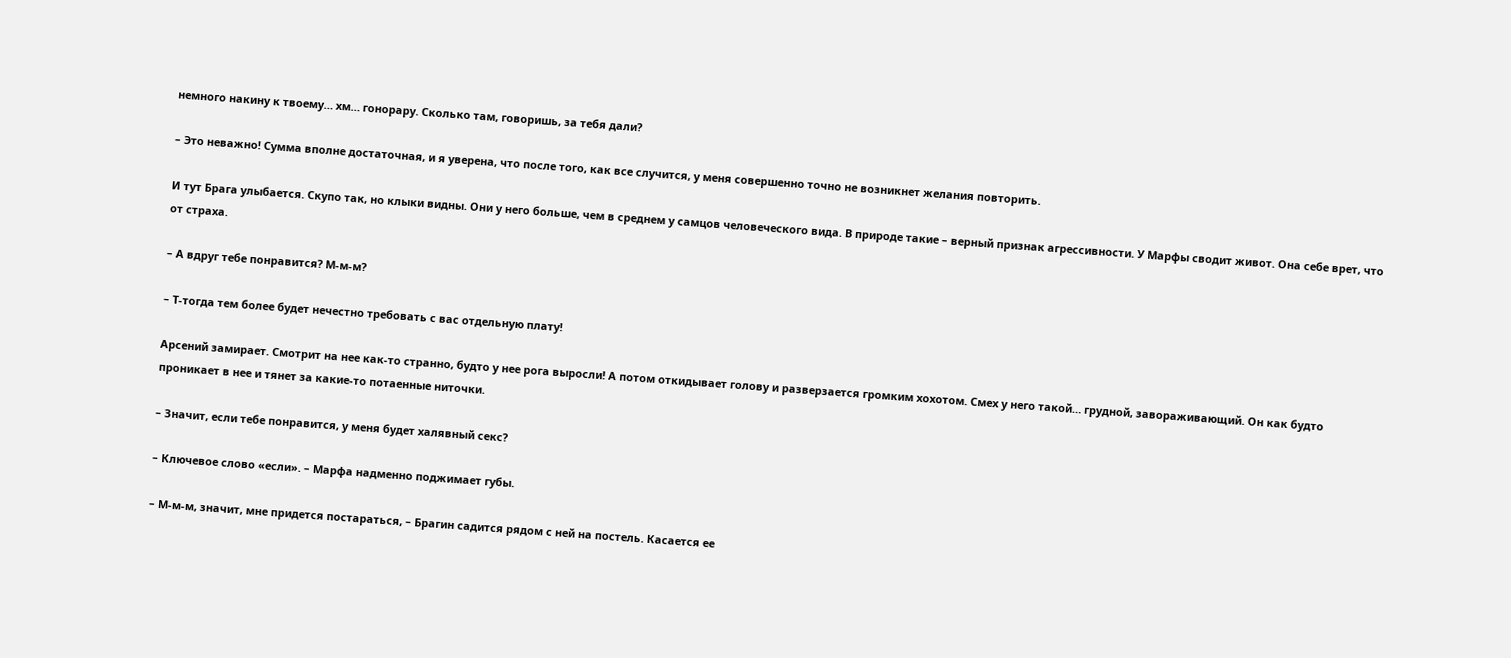немного накину к твоему… хм… гонорару. Сколько там, говоришь, за тебя дали?

– Это неважно! Сумма вполне достаточная, и я уверена, что после того, как все случится, у меня совершенно точно не возникнет желания повторить.

И тут Брага улыбается. Скупо так, но клыки видны. Они у него больше, чем в среднем у самцов человеческого вида. В природе такие – верный признак агрессивности. У Марфы сводит живот. Она себе врет, что от страха.

– А вдруг тебе понравится? М-м-м?

– Т-тогда тем более будет нечестно требовать с вас отдельную плату!

Арсений замирает. Смотрит на нее как-то странно, будто у нее рога выросли! А потом откидывает голову и разверзается громким хохотом. Смех у него такой… грудной, завораживающий. Он как будто проникает в нее и тянет за какие-то потаенные ниточки.

– Значит, если тебе понравится, у меня будет халявный секс?

– Ключевое слово «если». – Марфа надменно поджимает губы.

– М-м-м, значит, мне придется постараться, – Брагин садится рядом с ней на постель. Касается ее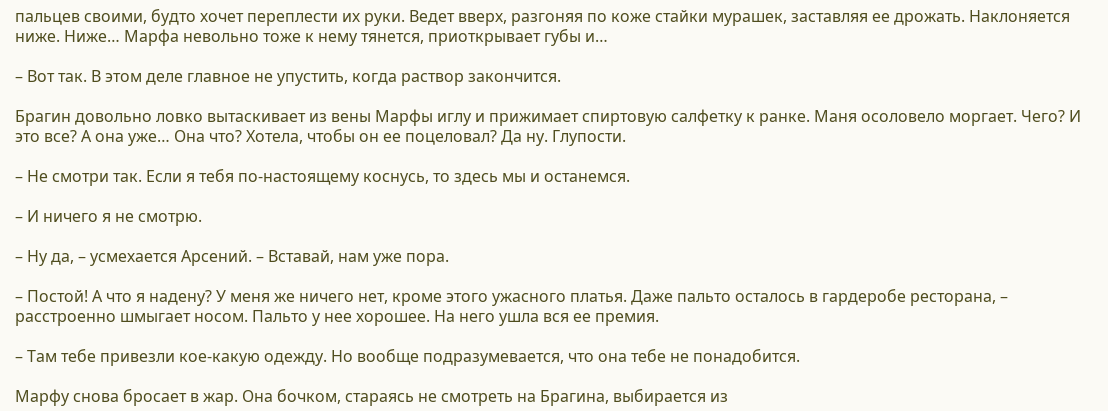пальцев своими, будто хочет переплести их руки. Ведет вверх, разгоняя по коже стайки мурашек, заставляя ее дрожать. Наклоняется ниже. Ниже… Марфа невольно тоже к нему тянется, приоткрывает губы и…

– Вот так. В этом деле главное не упустить, когда раствор закончится.

Брагин довольно ловко вытаскивает из вены Марфы иглу и прижимает спиртовую салфетку к ранке. Маня осоловело моргает. Чего? И это все? А она уже… Она что? Хотела, чтобы он ее поцеловал? Да ну. Глупости.

– Не смотри так. Если я тебя по-настоящему коснусь, то здесь мы и останемся.

– И ничего я не смотрю.

– Ну да, – усмехается Арсений. – Вставай, нам уже пора.

– Постой! А что я надену? У меня же ничего нет, кроме этого ужасного платья. Даже пальто осталось в гардеробе ресторана, – расстроенно шмыгает носом. Пальто у нее хорошее. На него ушла вся ее премия.

– Там тебе привезли кое-какую одежду. Но вообще подразумевается, что она тебе не понадобится.

Марфу снова бросает в жар. Она бочком, стараясь не смотреть на Брагина, выбирается из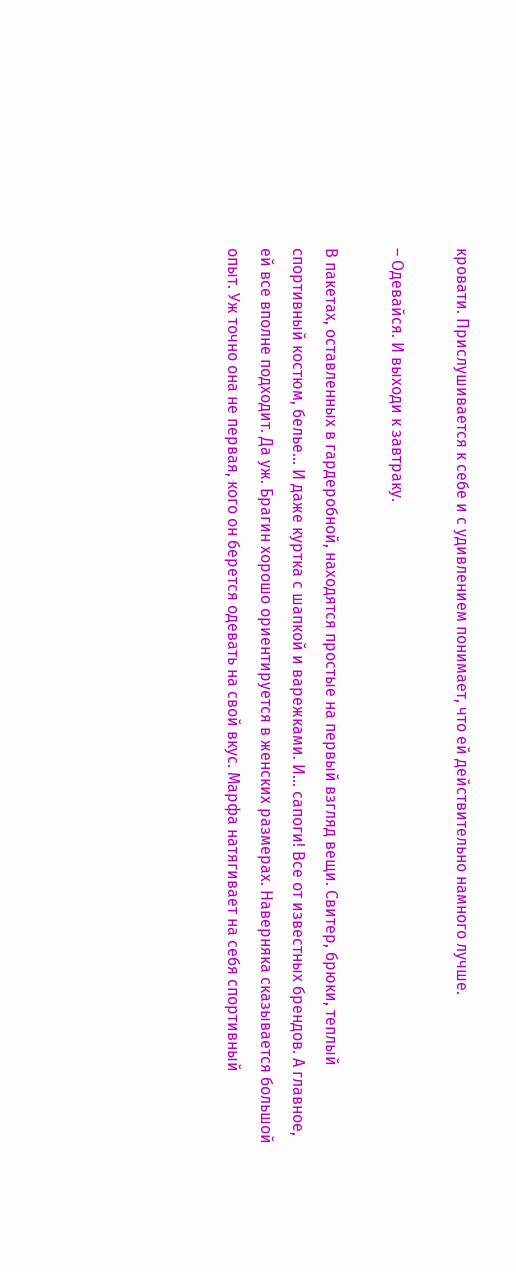кровати. Прислушивается к себе и с удивлением понимает, что ей действительно намного лучше.

– Одевайся. И выходи к завтраку.

В пакетах, оставленных в гардеробной, находятся простые на первый взгляд вещи. Свитер, брюки, теплый спортивный костюм, белье… И даже куртка с шапкой и варежками. И… сапоги! Все от известных брендов. А главное, ей все вполне подходит. Да уж. Брагин хорошо ориентируется в женских размерах. Наверняка сказывается большой опыт. Уж точно она не первая, кого он берется одевать на свой вкус. Марфа натягивает на себя спортивный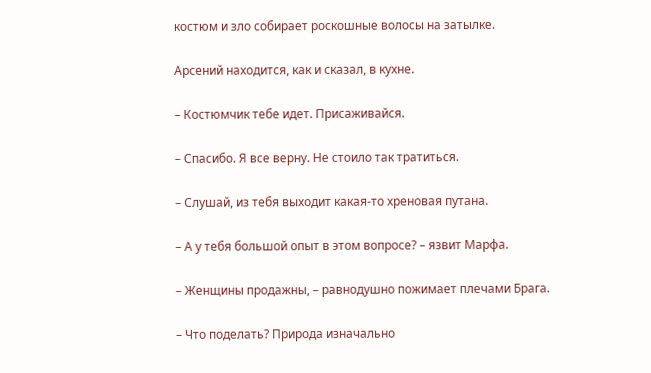костюм и зло собирает роскошные волосы на затылке.

Арсений находится, как и сказал, в кухне.

– Костюмчик тебе идет. Присаживайся.

– Спасибо. Я все верну. Не стоило так тратиться.

– Слушай, из тебя выходит какая-то хреновая путана.

– А у тебя большой опыт в этом вопросе? – язвит Марфа.

– Женщины продажны, – равнодушно пожимает плечами Брага.

– Что поделать? Природа изначально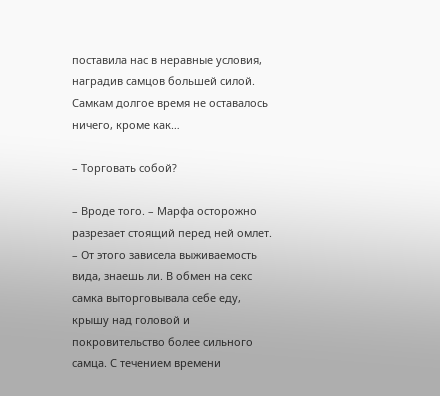поставила нас в неравные условия, наградив самцов большей силой. Самкам долгое время не оставалось ничего, кроме как…

– Торговать собой?

– Вроде того. – Марфа осторожно разрезает стоящий перед ней омлет. – От этого зависела выживаемость вида, знаешь ли. В обмен на секс самка выторговывала себе еду, крышу над головой и покровительство более сильного самца. С течением времени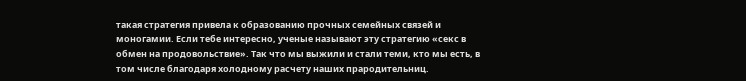такая стратегия привела к образованию прочных семейных связей и моногамии. Если тебе интересно, ученые называют эту стратегию «секс в обмен на продовольствие». Так что мы выжили и стали теми, кто мы есть, в том числе благодаря холодному расчету наших прародительниц.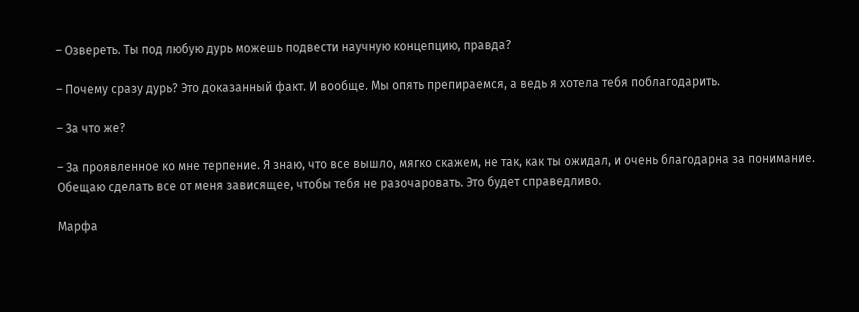– Озвереть. Ты под любую дурь можешь подвести научную концепцию, правда?

– Почему сразу дурь? Это доказанный факт. И вообще. Мы опять препираемся, а ведь я хотела тебя поблагодарить.

– За что же?

– За проявленное ко мне терпение. Я знаю, что все вышло, мягко скажем, не так, как ты ожидал, и очень благодарна за понимание. Обещаю сделать все от меня зависящее, чтобы тебя не разочаровать. Это будет справедливо.

Марфа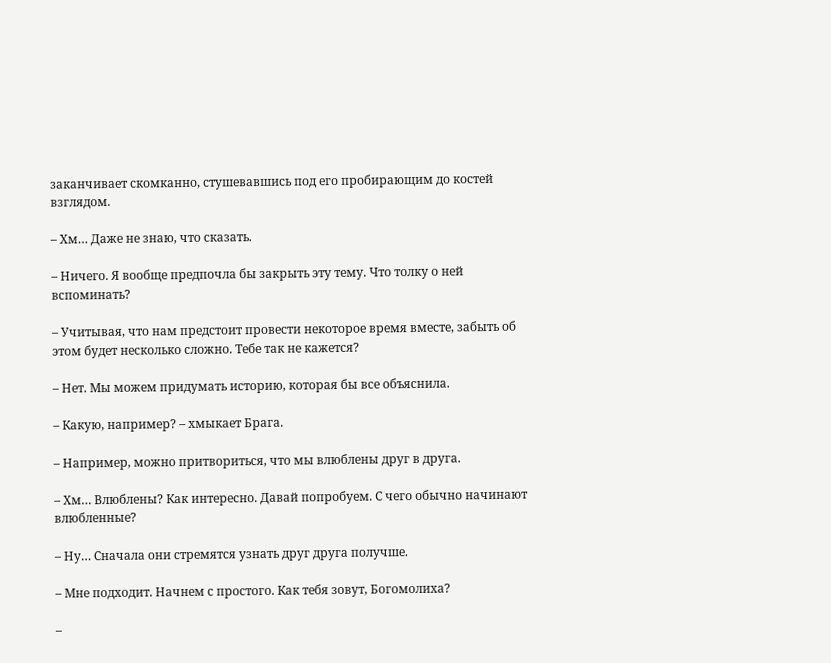заканчивает скомканно, стушевавшись под его пробирающим до костей взглядом.

– Хм… Даже не знаю, что сказать.

– Ничего. Я вообще предпочла бы закрыть эту тему. Что толку о ней вспоминать?

– Учитывая, что нам предстоит провести некоторое время вместе, забыть об этом будет несколько сложно. Тебе так не кажется?

– Нет. Мы можем придумать историю, которая бы все объяснила.

– Какую, например? – хмыкает Брага.

– Например, можно притвориться, что мы влюблены друг в друга.

– Хм… Влюблены? Как интересно. Давай попробуем. С чего обычно начинают влюбленные?

– Ну… Сначала они стремятся узнать друг друга получше.

– Мне подходит. Начнем с простого. Как тебя зовут, Богомолиха?

–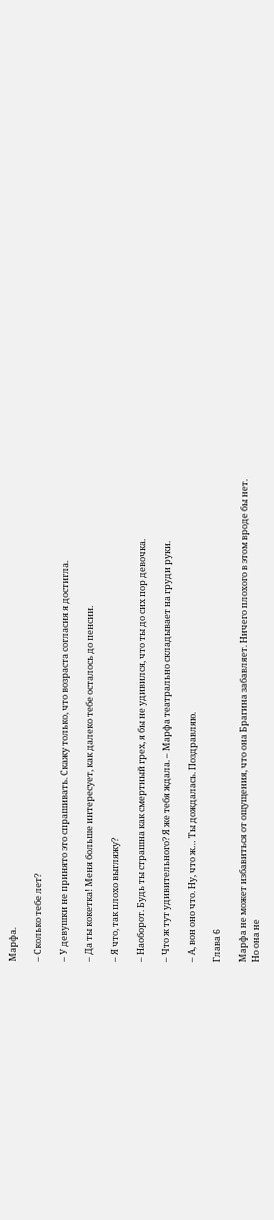Марфа.

– Сколько тебе лет?

– У девушки не принято это спрашивать. Скажу только, что возраста согласия я достигла.

– Да ты кокетка! Меня больше интересует, как далеко тебе осталось до пенсии.

– Я что, так плохо выгляжу?

– Наоборот. Будь ты страшна как смертный грех, я бы не удивился, что ты до сих пор девочка.

– Что ж тут удивительного? Я же тебя ждала. – Марфа театрально складывает на груди руки.

– А, вон оно что. Ну, что ж… Ты дождалась. Поздравляю.

Глава 6

Марфа не может избавиться от ощущения, что она Брагина забавляет. Ничего плохого в этом вроде бы нет. Но она не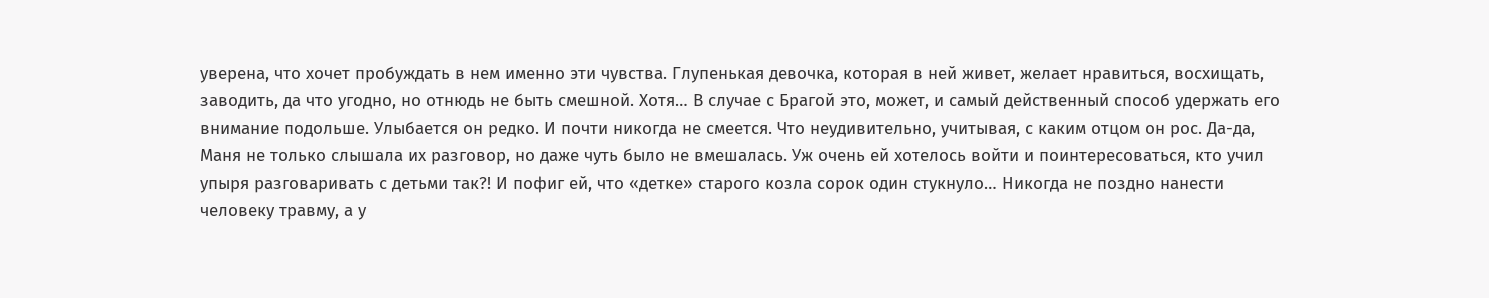уверена, что хочет пробуждать в нем именно эти чувства. Глупенькая девочка, которая в ней живет, желает нравиться, восхищать, заводить, да что угодно, но отнюдь не быть смешной. Хотя… В случае с Брагой это, может, и самый действенный способ удержать его внимание подольше. Улыбается он редко. И почти никогда не смеется. Что неудивительно, учитывая, с каким отцом он рос. Да-да, Маня не только слышала их разговор, но даже чуть было не вмешалась. Уж очень ей хотелось войти и поинтересоваться, кто учил упыря разговаривать с детьми так?! И пофиг ей, что «детке» старого козла сорок один стукнуло… Никогда не поздно нанести человеку травму, а у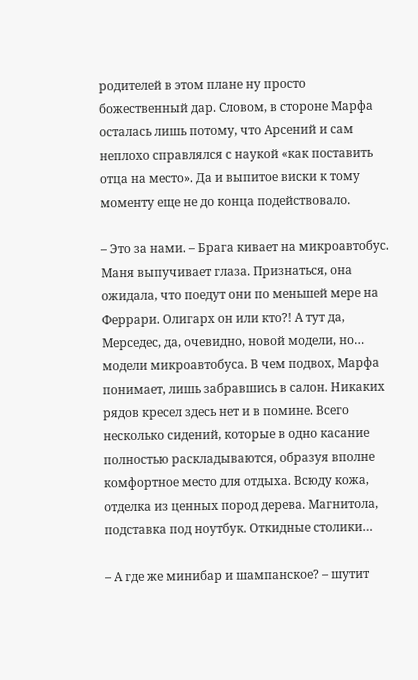родителей в этом плане ну просто божественный дар. Словом, в стороне Марфа осталась лишь потому, что Арсений и сам неплохо справлялся с наукой «как поставить отца на место». Да и выпитое виски к тому моменту еще не до конца подействовало.

– Это за нами. – Брага кивает на микроавтобус. Маня выпучивает глаза. Признаться, она ожидала, что поедут они по меньшей мере на Феррари. Олигарх он или кто?! А тут да, Мерседес, да, очевидно, новой модели, но… модели микроавтобуса. В чем подвох, Марфа понимает, лишь забравшись в салон. Никаких рядов кресел здесь нет и в помине. Всего несколько сидений, которые в одно касание полностью раскладываются, образуя вполне комфортное место для отдыха. Всюду кожа, отделка из ценных пород дерева. Магнитола, подставка под ноутбук. Откидные столики…

– А где же минибар и шампанское? – шутит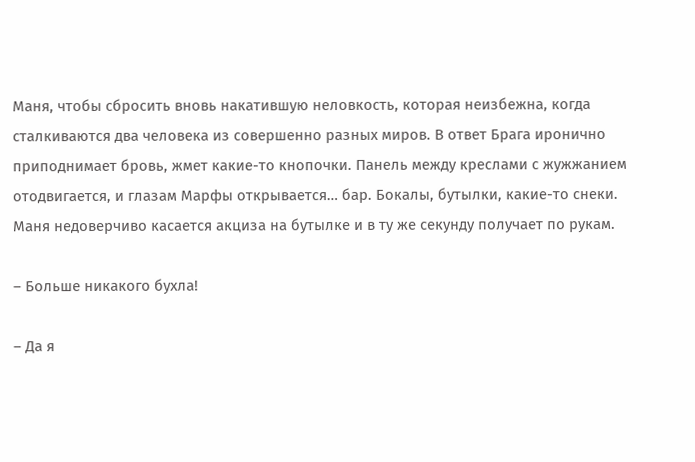Маня, чтобы сбросить вновь накатившую неловкость, которая неизбежна, когда сталкиваются два человека из совершенно разных миров. В ответ Брага иронично приподнимает бровь, жмет какие-то кнопочки. Панель между креслами с жужжанием отодвигается, и глазам Марфы открывается… бар. Бокалы, бутылки, какие-то снеки. Маня недоверчиво касается акциза на бутылке и в ту же секунду получает по рукам.

– Больше никакого бухла!

– Да я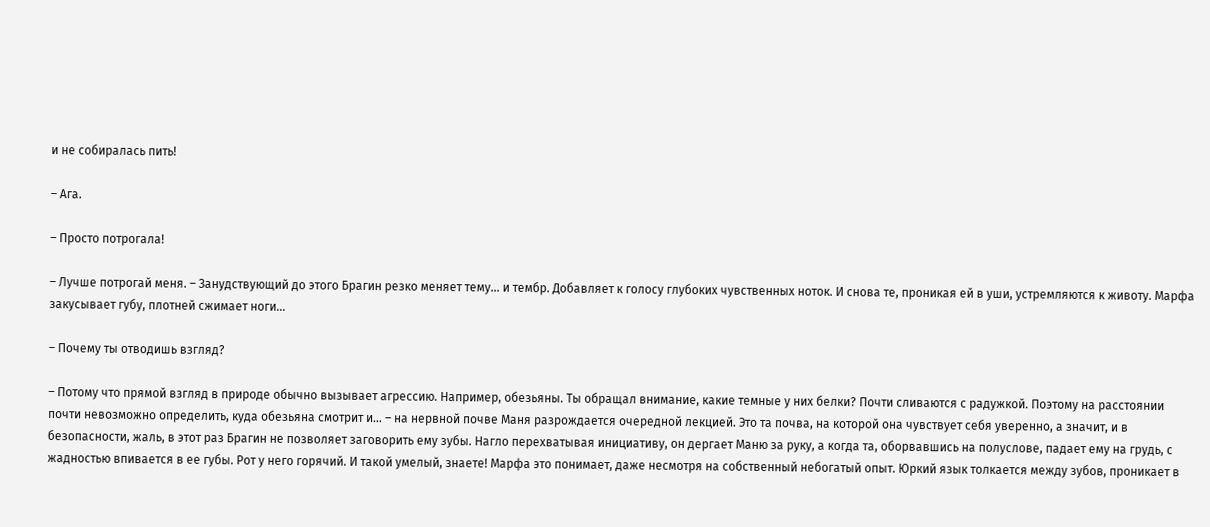и не собиралась пить!

– Ага.

– Просто потрогала!

– Лучше потрогай меня. – Занудствующий до этого Брагин резко меняет тему… и тембр. Добавляет к голосу глубоких чувственных ноток. И снова те, проникая ей в уши, устремляются к животу. Марфа закусывает губу, плотней сжимает ноги…

– Почему ты отводишь взгляд?

– Потому что прямой взгляд в природе обычно вызывает агрессию. Например, обезьяны. Ты обращал внимание, какие темные у них белки? Почти сливаются с радужкой. Поэтому на расстоянии почти невозможно определить, куда обезьяна смотрит и… – на нервной почве Маня разрождается очередной лекцией. Это та почва, на которой она чувствует себя уверенно, а значит, и в безопасности, жаль, в этот раз Брагин не позволяет заговорить ему зубы. Нагло перехватывая инициативу, он дергает Маню за руку, а когда та, оборвавшись на полуслове, падает ему на грудь, с жадностью впивается в ее губы. Рот у него горячий. И такой умелый, знаете! Марфа это понимает, даже несмотря на собственный небогатый опыт. Юркий язык толкается между зубов, проникает в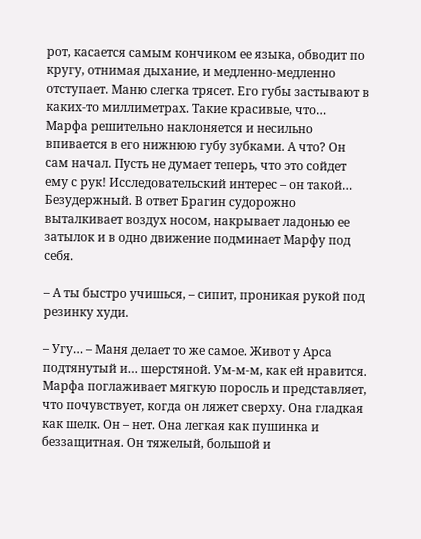рот, касается самым кончиком ее языка, обводит по кругу, отнимая дыхание, и медленно-медленно отступает. Маню слегка трясет. Его губы застывают в каких-то миллиметрах. Такие красивые, что… Марфа решительно наклоняется и несильно впивается в его нижнюю губу зубками. А что? Он сам начал. Пусть не думает теперь, что это сойдет ему с рук! Исследовательский интерес – он такой… Безудержный. В ответ Брагин судорожно выталкивает воздух носом, накрывает ладонью ее затылок и в одно движение подминает Марфу под себя.

– А ты быстро учишься, – сипит, проникая рукой под резинку худи.

– Угу… – Маня делает то же самое. Живот у Арса подтянутый и… шерстяной. Ум-м-м, как ей нравится. Марфа поглаживает мягкую поросль и представляет, что почувствует, когда он ляжет сверху. Она гладкая как шелк. Он – нет. Она легкая как пушинка и беззащитная. Он тяжелый, большой и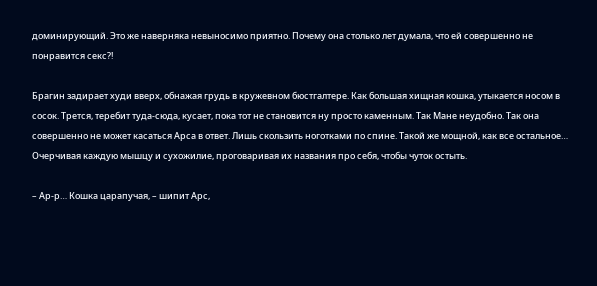доминирующий. Это же наверняка невыносимо приятно. Почему она столько лет думала, что ей совершенно не понравится секс?!

Брагин задирает худи вверх, обнажая грудь в кружевном бюстгалтере. Как большая хищная кошка, утыкается носом в сосок. Трется, теребит туда-сюда, кусает, пока тот не становится ну просто каменным. Так Мане неудобно. Так она совершенно не может касаться Арса в ответ. Лишь скользить ноготками по спине. Такой же мощной, как все остальное… Очерчивая каждую мышцу и сухожилие, проговаривая их названия про себя, чтобы чуток остыть.

– Ар-р… Кошка царапучая, – шипит Арс,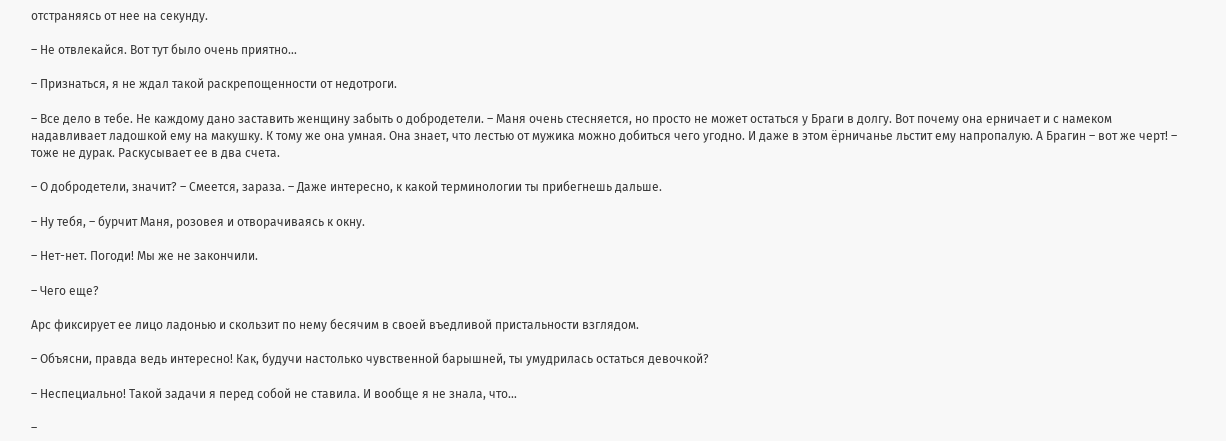отстраняясь от нее на секунду.

– Не отвлекайся. Вот тут было очень приятно…

– Признаться, я не ждал такой раскрепощенности от недотроги.

– Все дело в тебе. Не каждому дано заставить женщину забыть о добродетели. – Маня очень стесняется, но просто не может остаться у Браги в долгу. Вот почему она ерничает и с намеком надавливает ладошкой ему на макушку. К тому же она умная. Она знает, что лестью от мужика можно добиться чего угодно. И даже в этом ёрничанье льстит ему напропалую. А Брагин – вот же черт! – тоже не дурак. Раскусывает ее в два счета.

– О добродетели, значит? – Смеется, зараза. – Даже интересно, к какой терминологии ты прибегнешь дальше.

– Ну тебя, – бурчит Маня, розовея и отворачиваясь к окну.

– Нет-нет. Погоди! Мы же не закончили.

– Чего еще?

Арс фиксирует ее лицо ладонью и скользит по нему бесячим в своей въедливой пристальности взглядом.

– Объясни, правда ведь интересно! Как, будучи настолько чувственной барышней, ты умудрилась остаться девочкой?

– Неспециально! Такой задачи я перед собой не ставила. И вообще я не знала, что…

–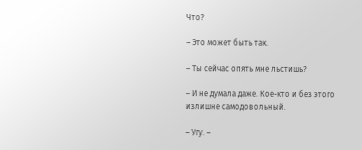Что?

– Это может быть так.

– Ты сейчас опять мне льстишь?

– И не думала даже. Кое-кто и без этого излишне самодовольный.

– Угу. –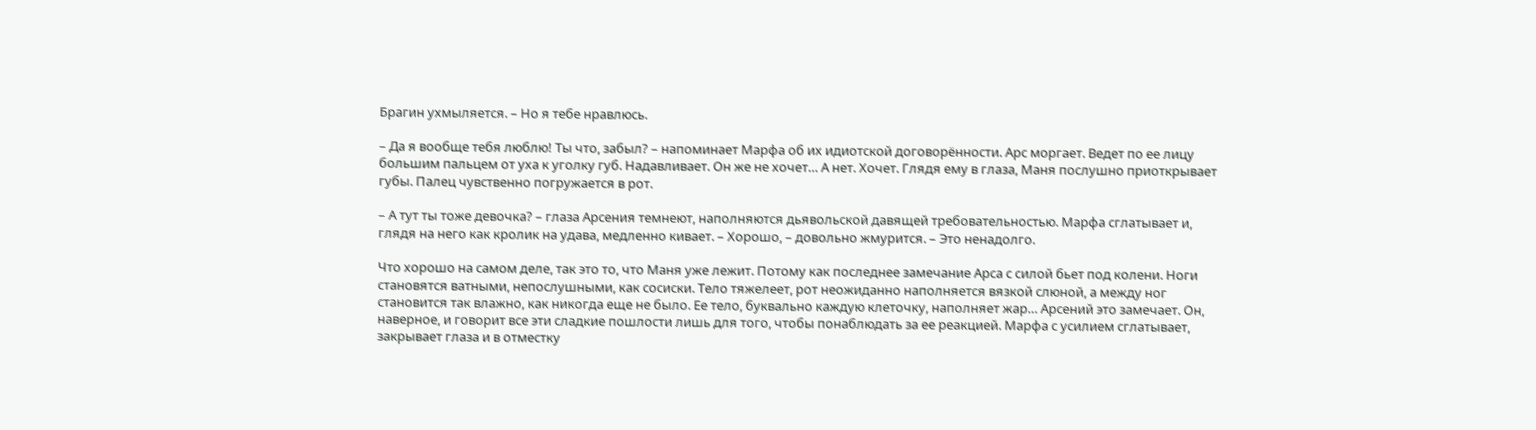Брагин ухмыляется. – Но я тебе нравлюсь.

– Да я вообще тебя люблю! Ты что, забыл? – напоминает Марфа об их идиотской договорённости. Арс моргает. Ведет по ее лицу большим пальцем от уха к уголку губ. Надавливает. Он же не хочет… А нет. Хочет. Глядя ему в глаза, Маня послушно приоткрывает губы. Палец чувственно погружается в рот.

– А тут ты тоже девочка? – глаза Арсения темнеют, наполняются дьявольской давящей требовательностью. Марфа сглатывает и, глядя на него как кролик на удава, медленно кивает. – Хорошо, – довольно жмурится. – Это ненадолго.

Что хорошо на самом деле, так это то, что Маня уже лежит. Потому как последнее замечание Арса с силой бьет под колени. Ноги становятся ватными, непослушными, как сосиски. Тело тяжелеет, рот неожиданно наполняется вязкой слюной, а между ног становится так влажно, как никогда еще не было. Ее тело, буквально каждую клеточку, наполняет жар… Арсений это замечает. Он, наверное, и говорит все эти сладкие пошлости лишь для того, чтобы понаблюдать за ее реакцией. Марфа с усилием сглатывает, закрывает глаза и в отместку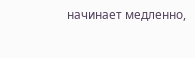начинает медленно,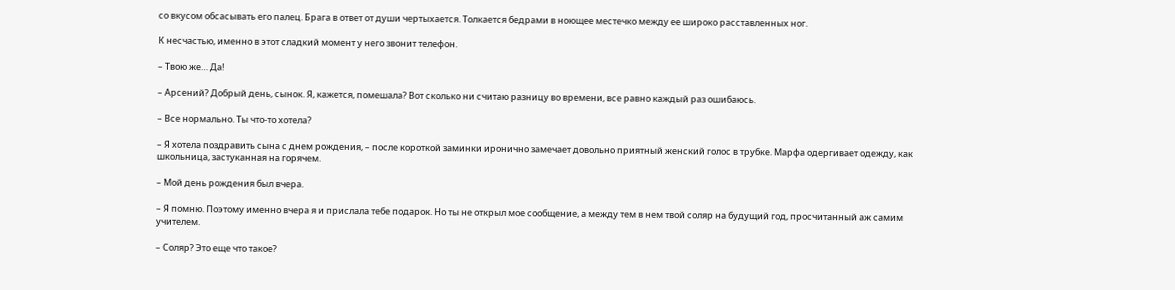со вкусом обсасывать его палец. Брага в ответ от души чертыхается. Толкается бедрами в ноющее местечко между ее широко расставленных ног.

К несчастью, именно в этот сладкий момент у него звонит телефон.

– Твою же… Да!

– Арсений? Добрый день, сынок. Я, кажется, помешала? Вот сколько ни считаю разницу во времени, все равно каждый раз ошибаюсь.

– Все нормально. Ты что-то хотела?

– Я хотела поздравить сына с днем рождения, – после короткой заминки иронично замечает довольно приятный женский голос в трубке. Марфа одергивает одежду, как школьница, застуканная на горячем.

– Мой день рождения был вчера.

– Я помню. Поэтому именно вчера я и прислала тебе подарок. Но ты не открыл мое сообщение, а между тем в нем твой соляр на будущий год, просчитанный аж самим учителем.

– Соляр? Это еще что такое?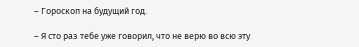– Гороскоп на будущий год.

– Я сто раз тебе уже говорил, что не верю во всю эту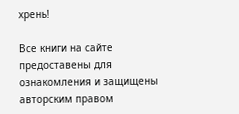хрень!

Все книги на сайте предоставены для ознакомления и защищены авторским правом